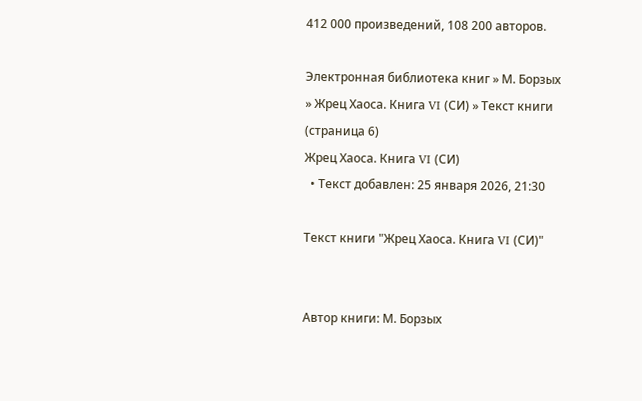412 000 произведений, 108 200 авторов.

Электронная библиотека книг » М. Борзых » Жрец Хаоса. Книга VI (СИ) » Текст книги (страница 6)
Жрец Хаоса. Книга VI (СИ)
  • Текст добавлен: 25 января 2026, 21:30

Текст книги "Жрец Хаоса. Книга VI (СИ)"


Автор книги: М. Борзых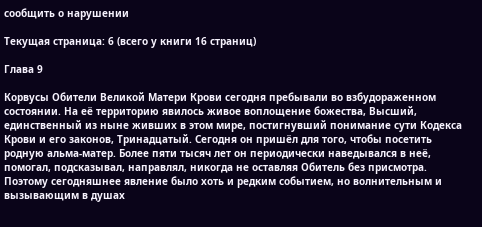сообщить о нарушении

Текущая страница: 6 (всего у книги 16 страниц)

Глава 9

Корвусы Обители Великой Матери Крови сегодня пребывали во взбудораженном состоянии. На её территорию явилось живое воплощение божества, Высший, единственный из ныне живших в этом мире, постигнувший понимание сути Кодекса Крови и его законов, Тринадцатый. Сегодня он пришёл для того, чтобы посетить родную альма-матер. Более пяти тысяч лет он периодически наведывался в неё, помогал, подсказывал, направлял, никогда не оставляя Обитель без присмотра. Поэтому сегодняшнее явление было хоть и редким событием, но волнительным и вызывающим в душах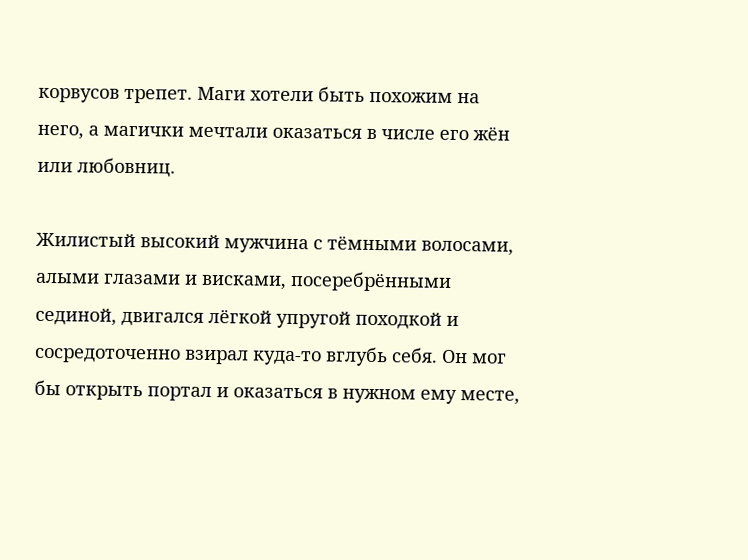корвусов трепет. Маги хотели быть похожим на него, а магички мечтали оказаться в числе его жён или любовниц.

Жилистый высокий мужчина с тёмными волосами, алыми глазами и висками, посеребрёнными сединой, двигался лёгкой упругой походкой и сосредоточенно взирал куда-то вглубь себя. Он мог бы открыть портал и оказаться в нужном ему месте,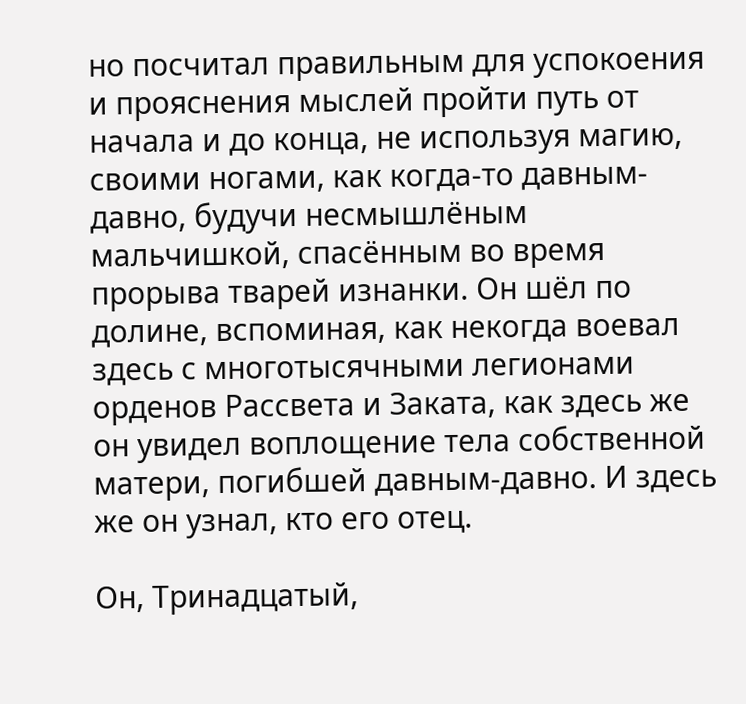но посчитал правильным для успокоения и прояснения мыслей пройти путь от начала и до конца, не используя магию, своими ногами, как когда-то давным-давно, будучи несмышлёным мальчишкой, спасённым во время прорыва тварей изнанки. Он шёл по долине, вспоминая, как некогда воевал здесь с многотысячными легионами орденов Рассвета и Заката, как здесь же он увидел воплощение тела собственной матери, погибшей давным-давно. И здесь же он узнал, кто его отец.

Он, Тринадцатый,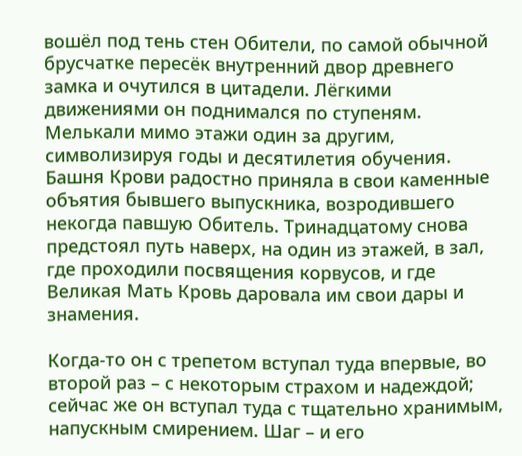вошёл под тень стен Обители, по самой обычной брусчатке пересёк внутренний двор древнего замка и очутился в цитадели. Лёгкими движениями он поднимался по ступеням. Мелькали мимо этажи один за другим, символизируя годы и десятилетия обучения. Башня Крови радостно приняла в свои каменные объятия бывшего выпускника, возродившего некогда павшую Обитель. Тринадцатому снова предстоял путь наверх, на один из этажей, в зал, где проходили посвящения корвусов, и где Великая Мать Кровь даровала им свои дары и знамения.

Когда-то он с трепетом вступал туда впервые, во второй раз – с некоторым страхом и надеждой; сейчас же он вступал туда с тщательно хранимым, напускным смирением. Шаг – и его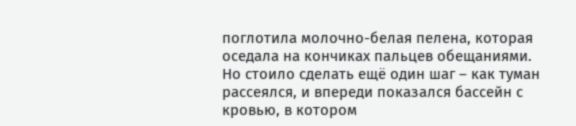поглотила молочно-белая пелена, которая оседала на кончиках пальцев обещаниями. Но стоило сделать ещё один шаг – как туман рассеялся, и впереди показался бассейн с кровью, в котором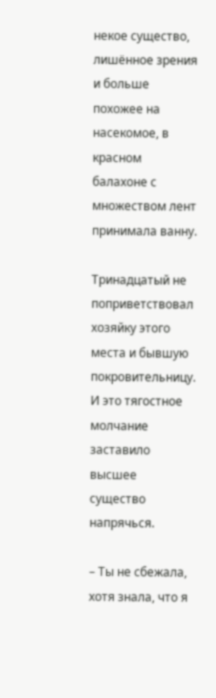некое существо, лишённое зрения и больше похожее на насекомое, в красном балахоне с множеством лент принимала ванну.

Тринадцатый не поприветствовал хозяйку этого места и бывшую покровительницу. И это тягостное молчание заставило высшее существо напрячься.

– Ты не сбежала, хотя знала, что я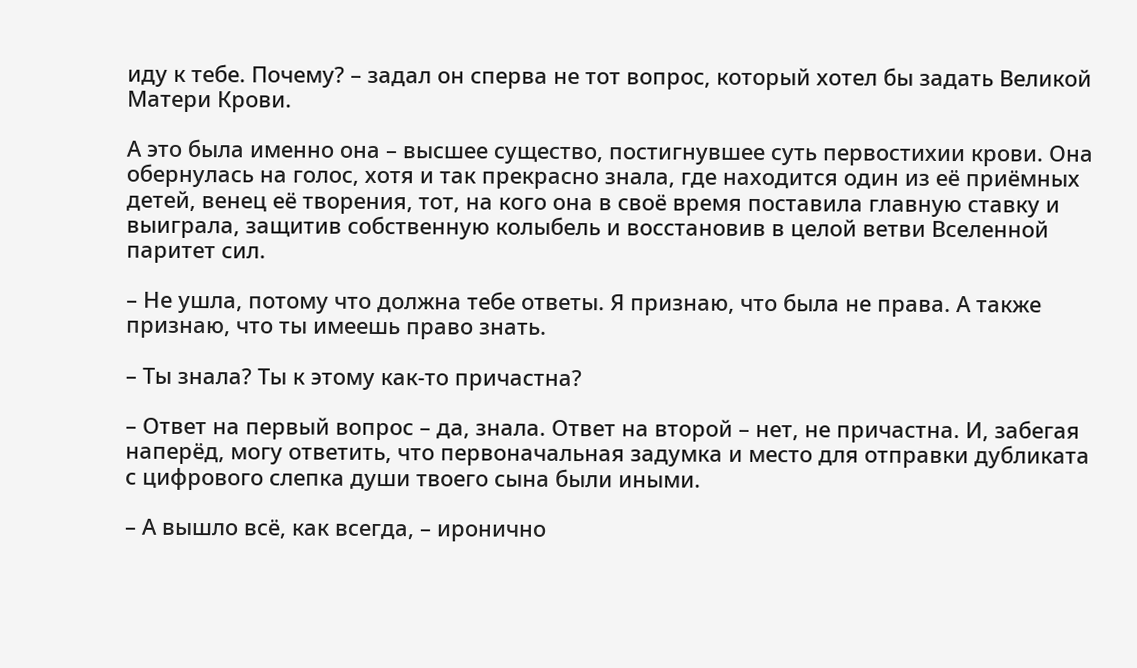иду к тебе. Почему? – задал он сперва не тот вопрос, который хотел бы задать Великой Матери Крови.

А это была именно она – высшее существо, постигнувшее суть первостихии крови. Она обернулась на голос, хотя и так прекрасно знала, где находится один из её приёмных детей, венец её творения, тот, на кого она в своё время поставила главную ставку и выиграла, защитив собственную колыбель и восстановив в целой ветви Вселенной паритет сил.

– Не ушла, потому что должна тебе ответы. Я признаю, что была не права. А также признаю, что ты имеешь право знать.

– Ты знала? Ты к этому как-то причастна?

– Ответ на первый вопрос – да, знала. Ответ на второй – нет, не причастна. И, забегая наперёд, могу ответить, что первоначальная задумка и место для отправки дубликата с цифрового слепка души твоего сына были иными.

– А вышло всё, как всегда, – иронично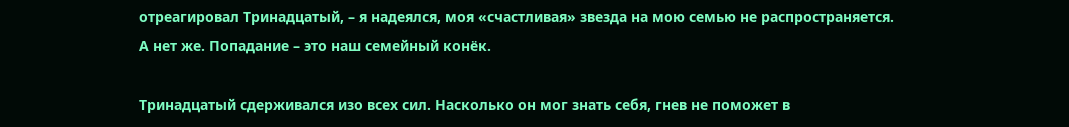отреагировал Тринадцатый, – я надеялся, моя «счастливая» звезда на мою семью не распространяется. А нет же. Попадание – это наш семейный конёк.

Тринадцатый сдерживался изо всех сил. Насколько он мог знать себя, гнев не поможет в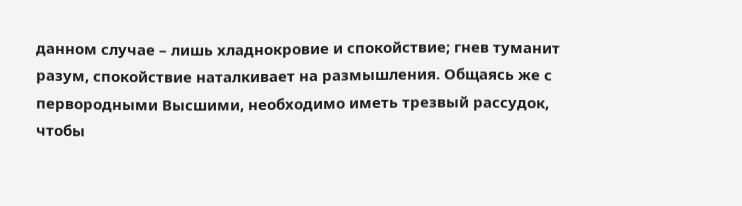данном случае – лишь хладнокровие и спокойствие; гнев туманит разум, спокойствие наталкивает на размышления. Общаясь же с первородными Высшими, необходимо иметь трезвый рассудок, чтобы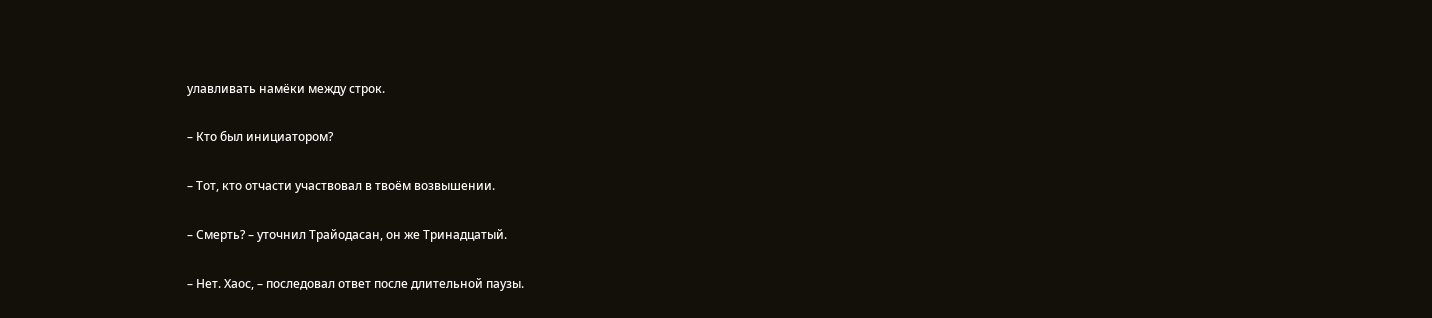улавливать намёки между строк.

– Кто был инициатором?

– Тот, кто отчасти участвовал в твоём возвышении.

– Смерть? – уточнил Трайодасан, он же Тринадцатый.

– Нет. Хаос, – последовал ответ после длительной паузы.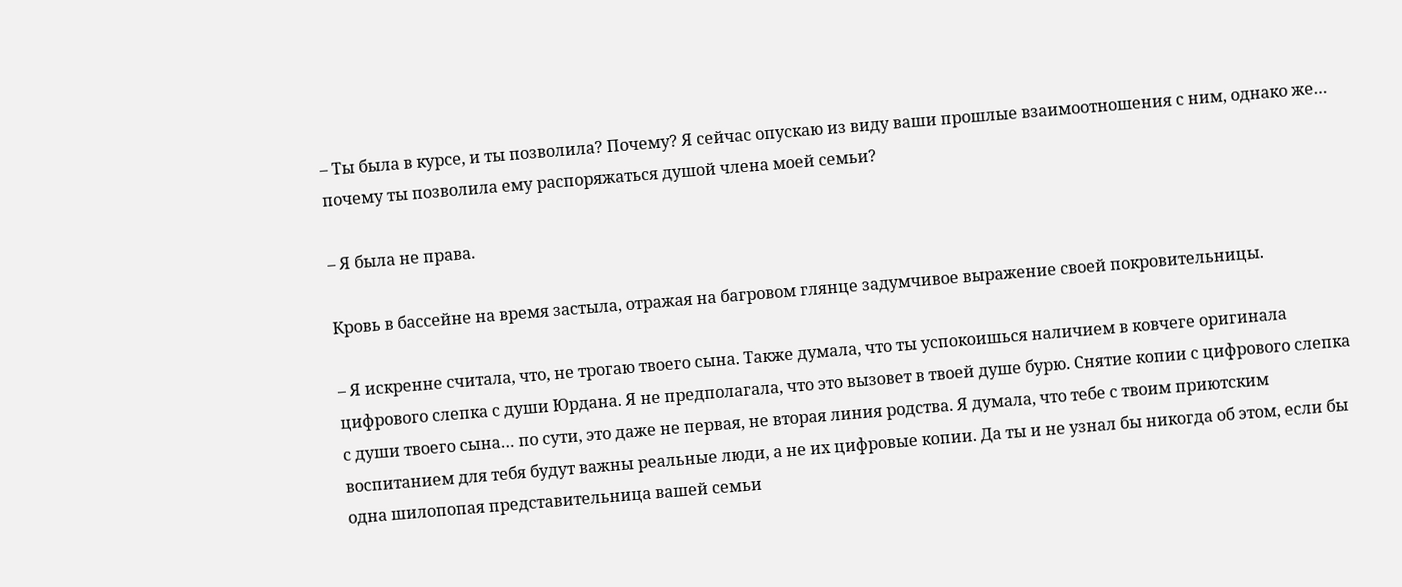– Ты была в курсе, и ты позволила? Почему? Я сейчас опускаю из виду ваши прошлые взаимоотношения с ним, однако же… почему ты позволила ему распоряжаться душой члена моей семьи?

– Я была не права.

Кровь в бассейне на время застыла, отражая на багровом глянце задумчивое выражение своей покровительницы.

– Я искренне считала, что, не трогаю твоего сына. Также думала, что ты успокоишься наличием в ковчеге оригинала цифрового слепка с души Юрдана. Я не предполагала, что это вызовет в твоей душе бурю. Снятие копии с цифрового слепка с души твоего сына… по сути, это даже не первая, не вторая линия родства. Я думала, что тебе с твоим приютским воспитанием для тебя будут важны реальные люди, а не их цифровые копии. Да ты и не узнал бы никогда об этом, если бы одна шилопопая представительница вашей семьи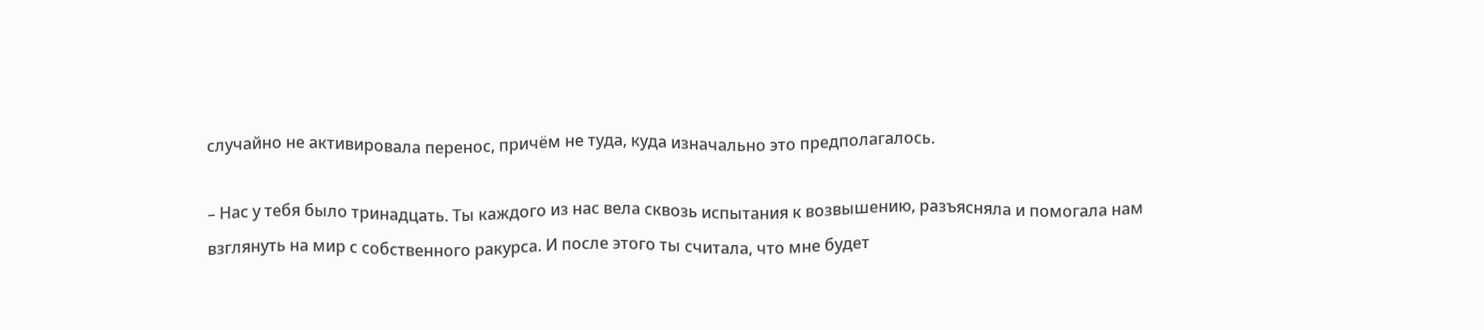случайно не активировала перенос, причём не туда, куда изначально это предполагалось.

– Нас у тебя было тринадцать. Ты каждого из нас вела сквозь испытания к возвышению, разъясняла и помогала нам взглянуть на мир с собственного ракурса. И после этого ты считала, что мне будет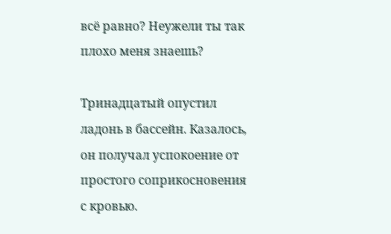всё равно? Неужели ты так плохо меня знаешь?

Тринадцатый опустил ладонь в бассейн. Казалось, он получал успокоение от простого соприкосновения с кровью.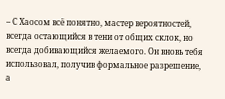– С Хаосом всё понятно, мастер вероятностей, всегда остающийся в тени от общих склок, но всегда добивающийся желаемого. Он вновь тебя использовал, получив формальное разрешение, а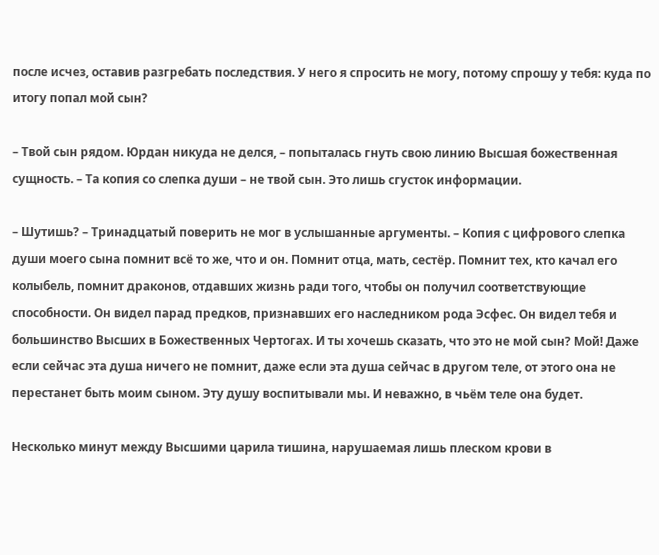после исчез, оставив разгребать последствия. У него я спросить не могу, потому спрошу у тебя: куда по итогу попал мой сын?

– Твой сын рядом. Юрдан никуда не делся, – попыталась гнуть свою линию Высшая божественная сущность. – Та копия со слепка души – не твой сын. Это лишь сгусток информации.

– Шутишь? – Тринадцатый поверить не мог в услышанные аргументы. – Копия с цифрового слепка души моего сына помнит всё то же, что и он. Помнит отца, мать, сестёр. Помнит тех, кто качал его колыбель, помнит драконов, отдавших жизнь ради того, чтобы он получил соответствующие способности. Он видел парад предков, признавших его наследником рода Эсфес. Он видел тебя и большинство Высших в Божественных Чертогах. И ты хочешь сказать, что это не мой сын? Мой! Даже если сейчас эта душа ничего не помнит, даже если эта душа сейчас в другом теле, от этого она не перестанет быть моим сыном. Эту душу воспитывали мы. И неважно, в чьём теле она будет.

Несколько минут между Высшими царила тишина, нарушаемая лишь плеском крови в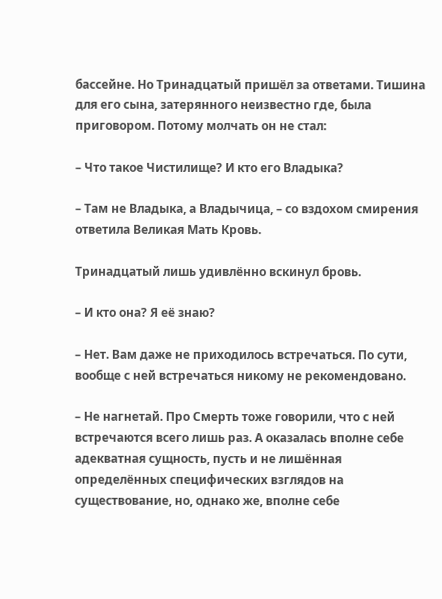бассейне. Но Тринадцатый пришёл за ответами. Тишина для его сына, затерянного неизвестно где, была приговором. Потому молчать он не стал:

– Что такое Чистилище? И кто его Владыка?

– Там не Владыка, а Владычица, – со вздохом смирения ответила Великая Мать Кровь.

Тринадцатый лишь удивлённо вскинул бровь.

– И кто она? Я её знаю?

– Нет. Вам даже не приходилось встречаться. По сути, вообще с ней встречаться никому не рекомендовано.

– Не нагнетай. Про Смерть тоже говорили, что с ней встречаются всего лишь раз. А оказалась вполне себе адекватная сущность, пусть и не лишённая определённых специфических взглядов на существование, но, однако же, вполне себе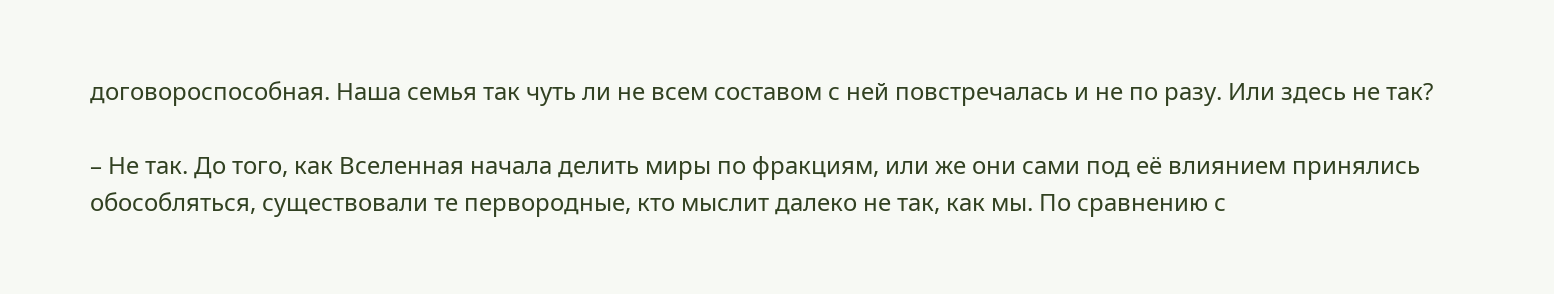договороспособная. Наша семья так чуть ли не всем составом с ней повстречалась и не по разу. Или здесь не так?

– Не так. До того, как Вселенная начала делить миры по фракциям, или же они сами под её влиянием принялись обособляться, существовали те первородные, кто мыслит далеко не так, как мы. По сравнению с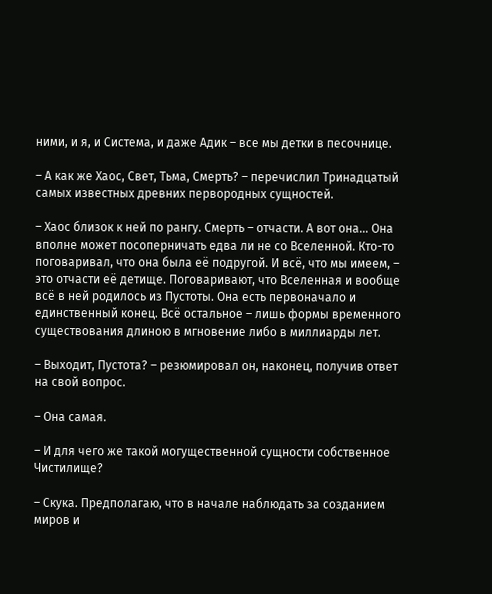ними, и я, и Система, и даже Адик – все мы детки в песочнице.

– А как же Хаос, Свет, Тьма, Смерть? – перечислил Тринадцатый самых известных древних первородных сущностей.

– Хаос близок к ней по рангу. Смерть – отчасти. А вот она… Она вполне может посоперничать едва ли не со Вселенной. Кто-то поговаривал, что она была её подругой. И всё, что мы имеем, – это отчасти её детище. Поговаривают, что Вселенная и вообще всё в ней родилось из Пустоты. Она есть первоначало и единственный конец. Всё остальное – лишь формы временного существования длиною в мгновение либо в миллиарды лет.

– Выходит, Пустота? – резюмировал он, наконец, получив ответ на свой вопрос.

– Она самая.

– И для чего же такой могущественной сущности собственное Чистилище?

– Скука. Предполагаю, что в начале наблюдать за созданием миров и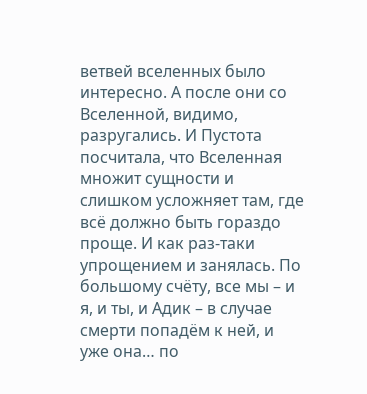ветвей вселенных было интересно. А после они со Вселенной, видимо, разругались. И Пустота посчитала, что Вселенная множит сущности и слишком усложняет там, где всё должно быть гораздо проще. И как раз-таки упрощением и занялась. По большому счёту, все мы – и я, и ты, и Адик – в случае смерти попадём к ней, и уже она… по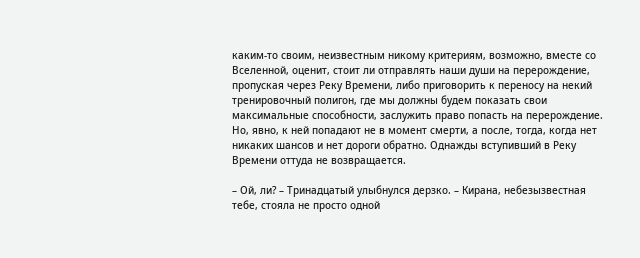каким-то своим, неизвестным никому критериям, возможно, вместе со Вселенной, оценит, стоит ли отправлять наши души на перерождение, пропуская через Реку Времени, либо приговорить к переносу на некий тренировочный полигон, где мы должны будем показать свои максимальные способности, заслужить право попасть на перерождение. Но, явно, к ней попадают не в момент смерти, а после, тогда, когда нет никаких шансов и нет дороги обратно. Однажды вступивший в Реку Времени оттуда не возвращается.

– Ой, ли? – Тринадцатый улыбнулся дерзко. – Кирана, небезызвестная тебе, стояла не просто одной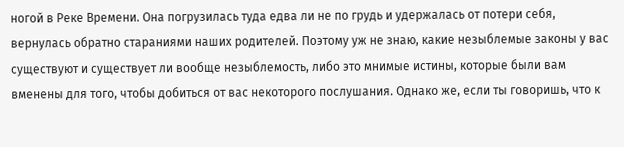ногой в Реке Времени. Она погрузилась туда едва ли не по грудь и удержалась от потери себя, вернулась обратно стараниями наших родителей. Поэтому уж не знаю, какие незыблемые законы у вас существуют и существует ли вообще незыблемость, либо это мнимые истины, которые были вам вменены для того, чтобы добиться от вас некоторого послушания. Однако же, если ты говоришь, что к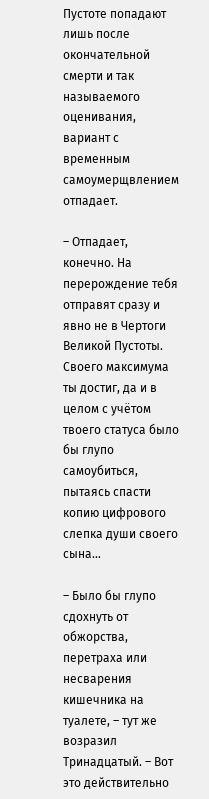Пустоте попадают лишь после окончательной смерти и так называемого оценивания, вариант с временным самоумерщвлением отпадает.

– Отпадает, конечно. На перерождение тебя отправят сразу и явно не в Чертоги Великой Пустоты. Своего максимума ты достиг, да и в целом с учётом твоего статуса было бы глупо самоубиться, пытаясь спасти копию цифрового слепка души своего сына…

– Было бы глупо сдохнуть от обжорства, перетраха или несварения кишечника на туалете, – тут же возразил Тринадцатый. – Вот это действительно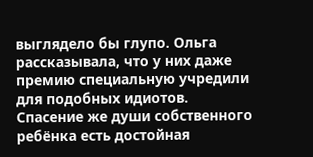выглядело бы глупо. Ольга рассказывала, что у них даже премию специальную учредили для подобных идиотов. Спасение же души собственного ребёнка есть достойная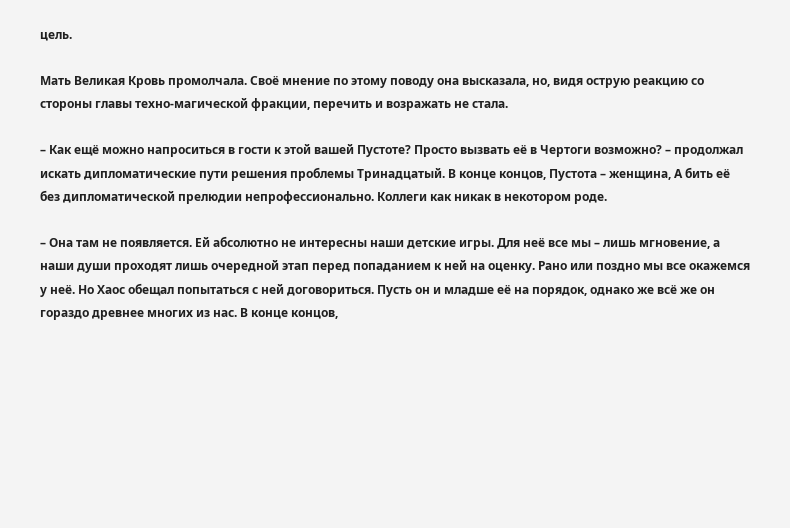цель.

Мать Великая Кровь промолчала. Своё мнение по этому поводу она высказала, но, видя острую реакцию со стороны главы техно-магической фракции, перечить и возражать не стала.

– Как ещё можно напроситься в гости к этой вашей Пустоте? Просто вызвать её в Чертоги возможно? – продолжал искать дипломатические пути решения проблемы Тринадцатый. В конце концов, Пустота – женщина, А бить её без дипломатической прелюдии непрофессионально. Коллеги как никак в некотором роде.

– Она там не появляется. Ей абсолютно не интересны наши детские игры. Для неё все мы – лишь мгновение, а наши души проходят лишь очередной этап перед попаданием к ней на оценку. Рано или поздно мы все окажемся у неё. Но Хаос обещал попытаться с ней договориться. Пусть он и младше её на порядок, однако же всё же он гораздо древнее многих из нас. В конце концов,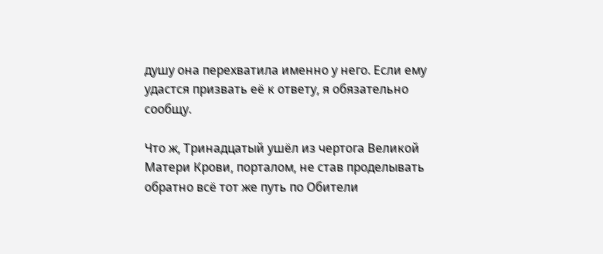душу она перехватила именно у него. Если ему удастся призвать её к ответу, я обязательно сообщу.

Что ж, Тринадцатый ушёл из чертога Великой Матери Крови, порталом, не став проделывать обратно всё тот же путь по Обители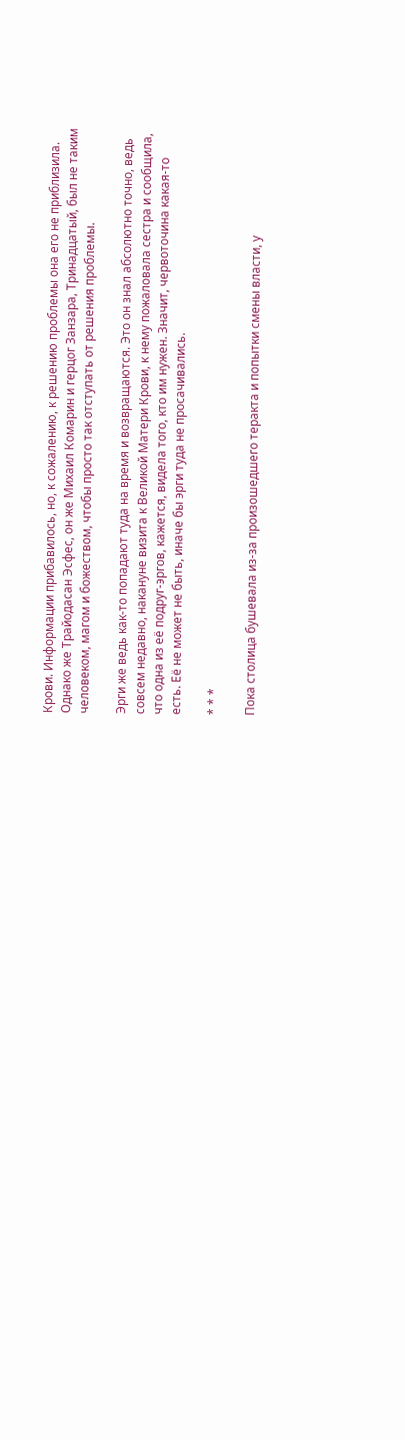Крови. Информации прибавилось, но, к сожалению, к решению проблемы она его не приблизила. Однако же Трайодасан Эсфес, он же Михаил Комарин и герцог Занзара, Тринадцатый, был не таким человеком, магом и божеством, чтобы просто так отступать от решения проблемы.

Эрги же ведь как-то попадают туда на время и возвращаются. Это он знал абсолютно точно, ведь совсем недавно, накануне визита к Великой Матери Крови, к нему пожаловала сестра и сообщила, что одна из её подруг-эргов, кажется, видела того, кто им нужен. Значит, червоточина какая-то есть. Её не может не быть, иначе бы эрги туда не просачивались.

* * *

Пока столица бушевала из-за произошедшего теракта и попытки смены власти, у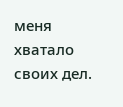меня хватало своих дел.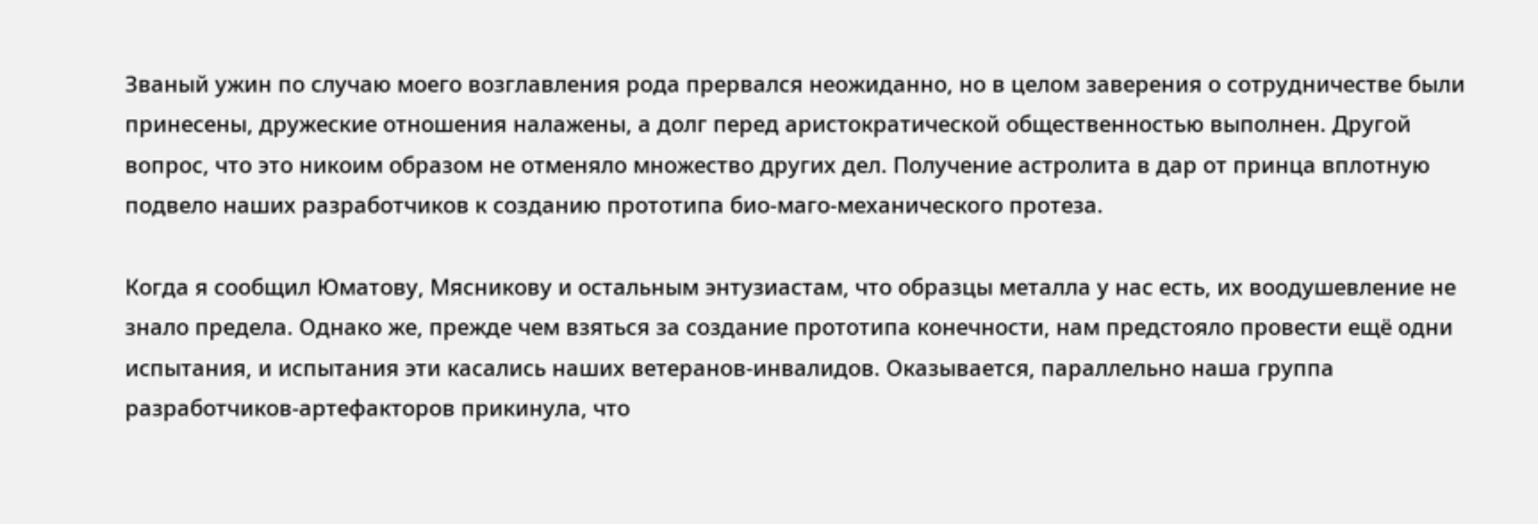Званый ужин по случаю моего возглавления рода прервался неожиданно, но в целом заверения о сотрудничестве были принесены, дружеские отношения налажены, а долг перед аристократической общественностью выполнен. Другой вопрос, что это никоим образом не отменяло множество других дел. Получение астролита в дар от принца вплотную подвело наших разработчиков к созданию прототипа био-маго-механического протеза.

Когда я сообщил Юматову, Мясникову и остальным энтузиастам, что образцы металла у нас есть, их воодушевление не знало предела. Однако же, прежде чем взяться за создание прототипа конечности, нам предстояло провести ещё одни испытания, и испытания эти касались наших ветеранов-инвалидов. Оказывается, параллельно наша группа разработчиков-артефакторов прикинула, что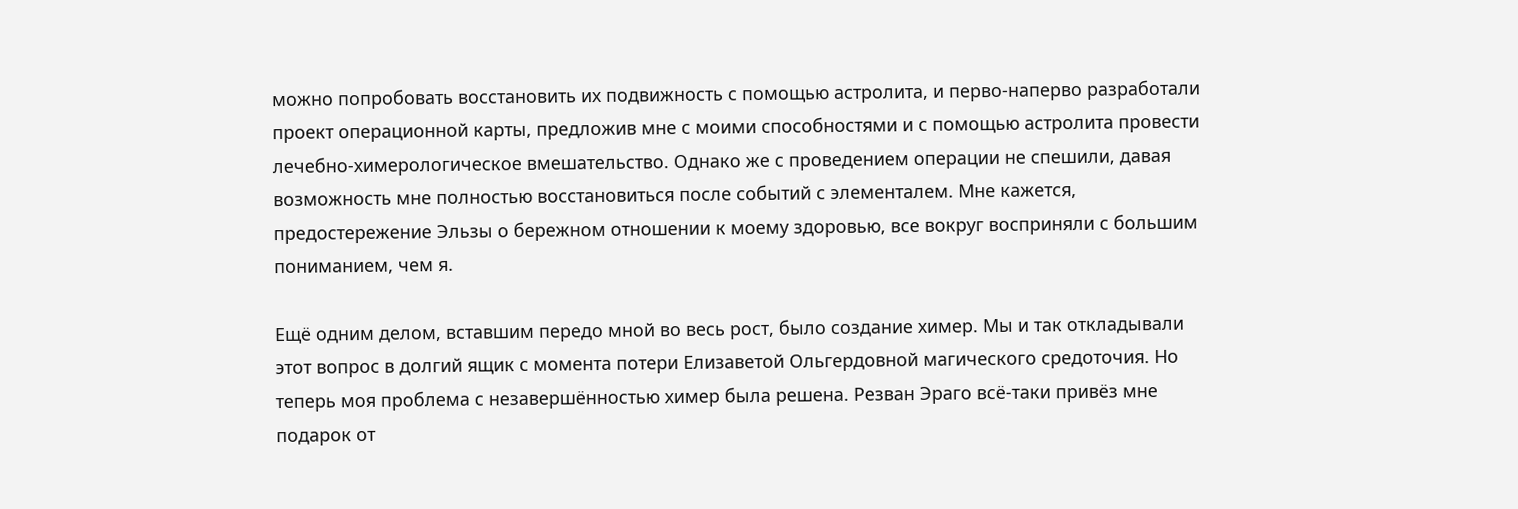можно попробовать восстановить их подвижность с помощью астролита, и перво-наперво разработали проект операционной карты, предложив мне с моими способностями и с помощью астролита провести лечебно-химерологическое вмешательство. Однако же с проведением операции не спешили, давая возможность мне полностью восстановиться после событий с элементалем. Мне кажется, предостережение Эльзы о бережном отношении к моему здоровью, все вокруг восприняли с большим пониманием, чем я.

Ещё одним делом, вставшим передо мной во весь рост, было создание химер. Мы и так откладывали этот вопрос в долгий ящик с момента потери Елизаветой Ольгердовной магического средоточия. Но теперь моя проблема с незавершённостью химер была решена. Резван Эраго всё-таки привёз мне подарок от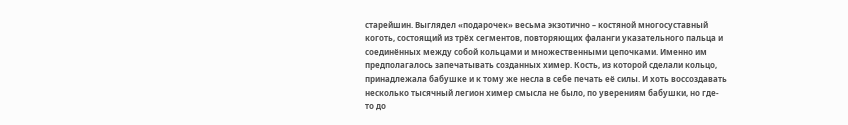старейшин. Выглядел «подарочек» весьма экзотично – костяной многосуставный коготь, состоящий из трёх сегментов, повторяющих фаланги указательного пальца и соединённых между собой кольцами и множественными цепочками. Именно им предполагалось запечатывать созданных химер. Кость, из которой сделали кольцо, принадлежала бабушке и к тому же несла в себе печать её силы. И хоть воссоздавать несколько тысячный легион химер смысла не было, по уверениям бабушки, но где-то до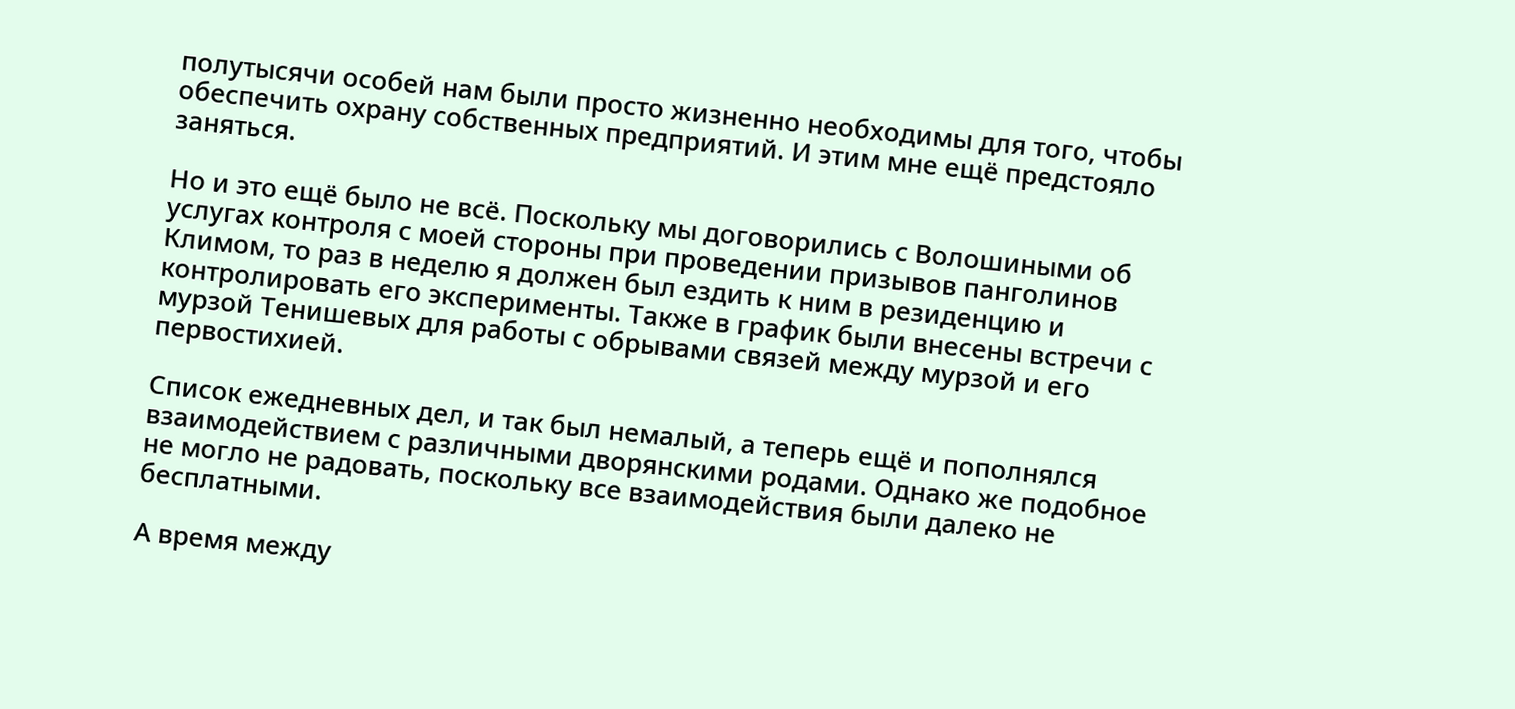полутысячи особей нам были просто жизненно необходимы для того, чтобы обеспечить охрану собственных предприятий. И этим мне ещё предстояло заняться.

Но и это ещё было не всё. Поскольку мы договорились с Волошиными об услугах контроля с моей стороны при проведении призывов панголинов Климом, то раз в неделю я должен был ездить к ним в резиденцию и контролировать его эксперименты. Также в график были внесены встречи с мурзой Тенишевых для работы с обрывами связей между мурзой и его первостихией.

Список ежедневных дел, и так был немалый, а теперь ещё и пополнялся взаимодействием с различными дворянскими родами. Однако же подобное не могло не радовать, поскольку все взаимодействия были далеко не бесплатными.

А время между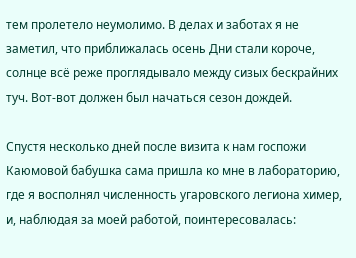тем пролетело неумолимо. В делах и заботах я не заметил, что приближалась осень Дни стали короче, солнце всё реже проглядывало между сизых бескрайних туч. Вот-вот должен был начаться сезон дождей.

Спустя несколько дней после визита к нам госпожи Каюмовой бабушка сама пришла ко мне в лабораторию, где я восполнял численность угаровского легиона химер, и, наблюдая за моей работой, поинтересовалась: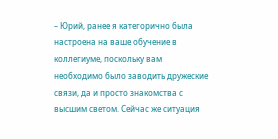– Юрий, ранее я категорично была настроена на ваше обучение в коллегиуме, поскольку вам необходимо было заводить дружеские связи, да и просто знакомства с высшим светом. Сейчас же ситуация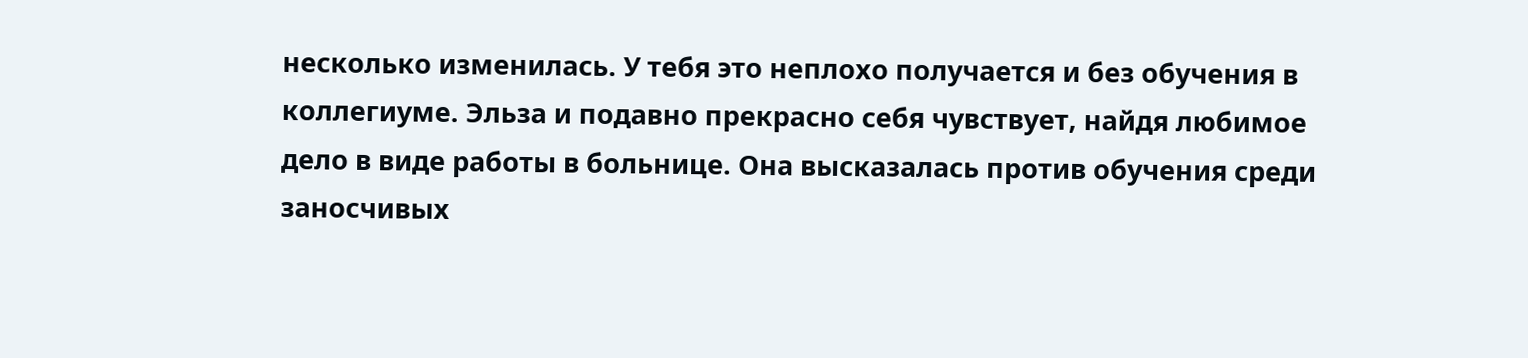несколько изменилась. У тебя это неплохо получается и без обучения в коллегиуме. Эльза и подавно прекрасно себя чувствует, найдя любимое дело в виде работы в больнице. Она высказалась против обучения среди заносчивых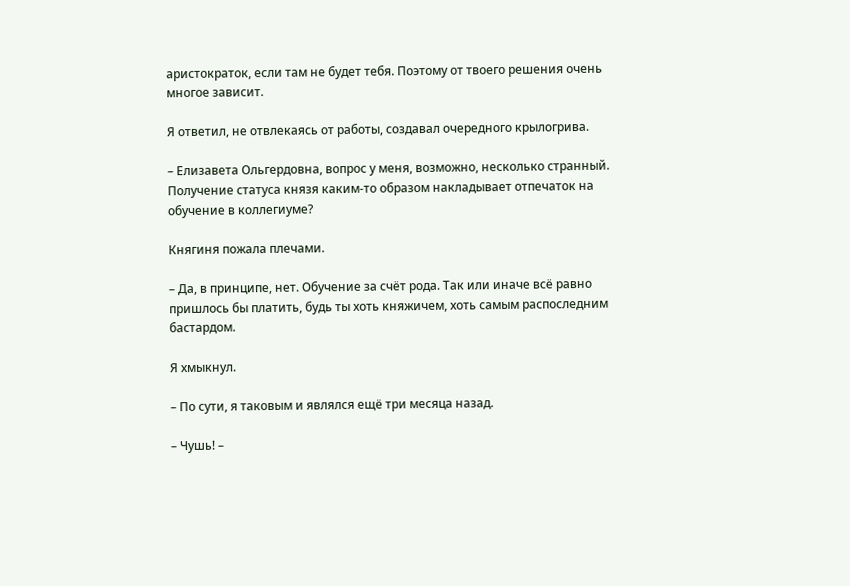аристократок, если там не будет тебя. Поэтому от твоего решения очень многое зависит.

Я ответил, не отвлекаясь от работы, создавал очередного крылогрива.

– Елизавета Ольгердовна, вопрос у меня, возможно, несколько странный. Получение статуса князя каким-то образом накладывает отпечаток на обучение в коллегиуме?

Княгиня пожала плечами.

– Да, в принципе, нет. Обучение за счёт рода. Так или иначе всё равно пришлось бы платить, будь ты хоть княжичем, хоть самым распоследним бастардом.

Я хмыкнул.

– По сути, я таковым и являлся ещё три месяца назад.

– Чушь! –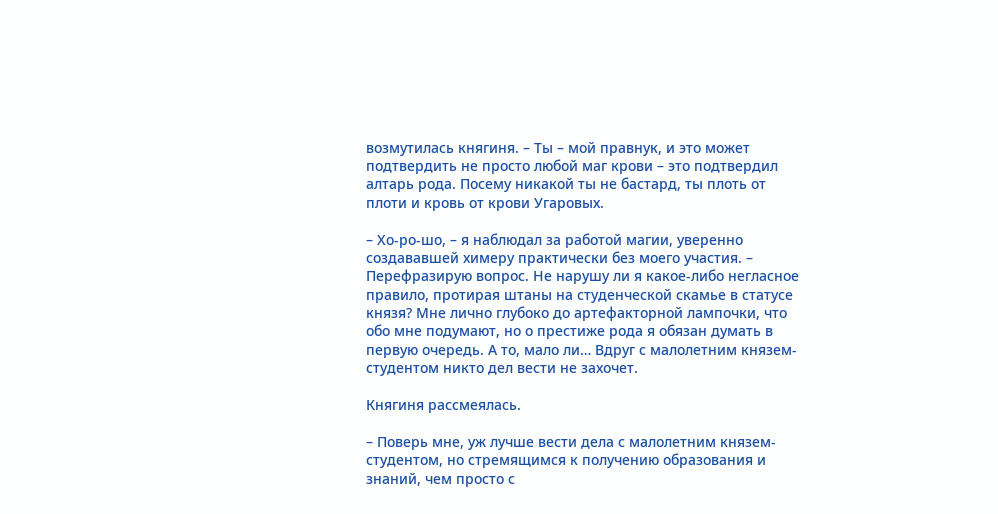возмутилась княгиня. – Ты – мой правнук, и это может подтвердить не просто любой маг крови – это подтвердил алтарь рода. Посему никакой ты не бастард, ты плоть от плоти и кровь от крови Угаровых.

– Хо-ро-шо, – я наблюдал за работой магии, уверенно создававшей химеру практически без моего участия. – Перефразирую вопрос. Не нарушу ли я какое-либо негласное правило, протирая штаны на студенческой скамье в статусе князя? Мне лично глубоко до артефакторной лампочки, что обо мне подумают, но о престиже рода я обязан думать в первую очередь. А то, мало ли… Вдруг с малолетним князем-студентом никто дел вести не захочет.

Княгиня рассмеялась.

– Поверь мне, уж лучше вести дела с малолетним князем-студентом, но стремящимся к получению образования и знаний, чем просто с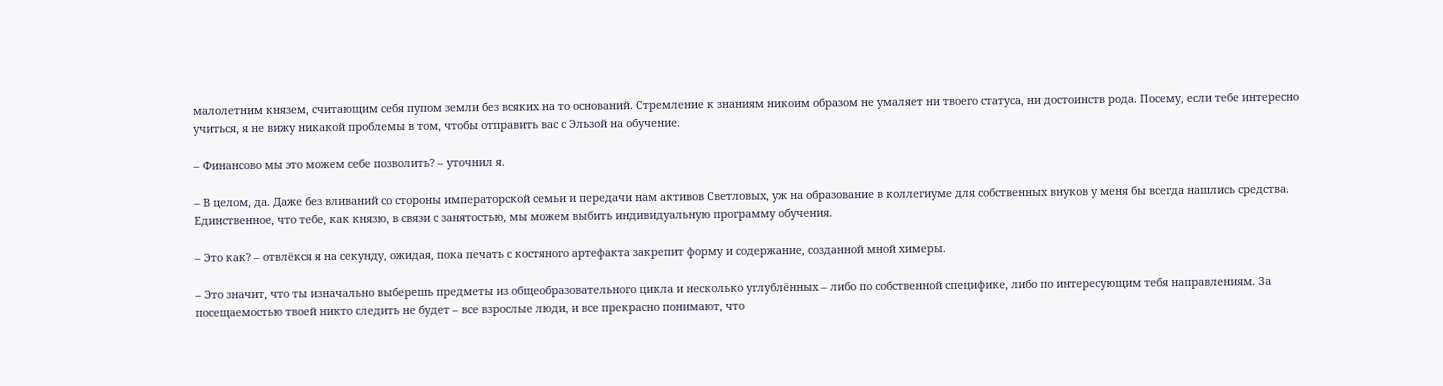малолетним князем, считающим себя пупом земли без всяких на то оснований. Стремление к знаниям никоим образом не умаляет ни твоего статуса, ни достоинств рода. Посему, если тебе интересно учиться, я не вижу никакой проблемы в том, чтобы отправить вас с Эльзой на обучение.

– Финансово мы это можем себе позволить? – уточнил я.

– В целом, да. Даже без вливаний со стороны императорской семьи и передачи нам активов Светловых, уж на образование в коллегиуме для собственных внуков у меня бы всегда нашлись средства. Единственное, что тебе, как князю, в связи с занятостью, мы можем выбить индивидуальную программу обучения.

– Это как? – отвлёкся я на секунду, ожидая, пока печать с костяного артефакта закрепит форму и содержание, созданной мной химеры.

– Это значит, что ты изначально выберешь предметы из общеобразовательного цикла и несколько углублённых – либо по собственной специфике, либо по интересующим тебя направлениям. За посещаемостью твоей никто следить не будет – все взрослые люди, и все прекрасно понимают, что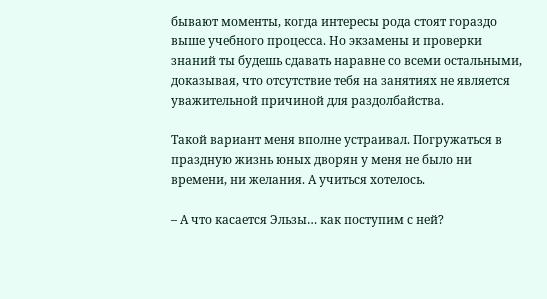бывают моменты, когда интересы рода стоят гораздо выше учебного процесса. Но экзамены и проверки знаний ты будешь сдавать наравне со всеми остальными, доказывая, что отсутствие тебя на занятиях не является уважительной причиной для раздолбайства.

Такой вариант меня вполне устраивал. Погружаться в праздную жизнь юных дворян у меня не было ни времени, ни желания. А учиться хотелось.

– А что касается Эльзы… как поступим с ней?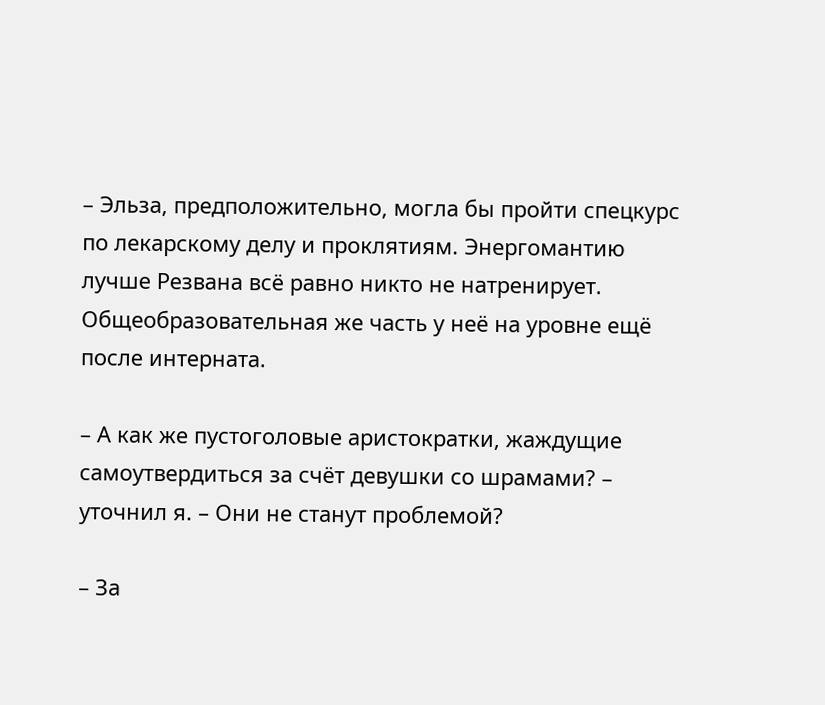– Эльза, предположительно, могла бы пройти спецкурс по лекарскому делу и проклятиям. Энергомантию лучше Резвана всё равно никто не натренирует. Общеобразовательная же часть у неё на уровне ещё после интерната.

– А как же пустоголовые аристократки, жаждущие самоутвердиться за счёт девушки со шрамами? – уточнил я. – Они не станут проблемой?

– За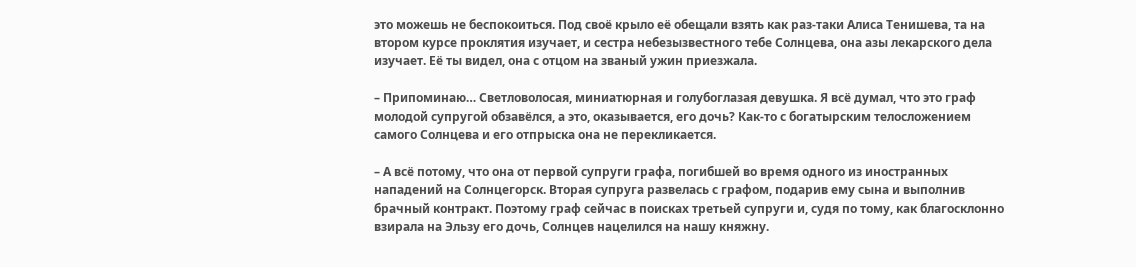это можешь не беспокоиться. Под своё крыло её обещали взять как раз-таки Алиса Тенишева, та на втором курсе проклятия изучает, и сестра небезызвестного тебе Солнцева, она азы лекарского дела изучает. Её ты видел, она с отцом на званый ужин приезжала.

– Припоминаю… Светловолосая, миниатюрная и голубоглазая девушка. Я всё думал, что это граф молодой супругой обзавёлся, а это, оказывается, его дочь? Как-то с богатырским телосложением самого Солнцева и его отпрыска она не перекликается.

– А всё потому, что она от первой супруги графа, погибшей во время одного из иностранных нападений на Солнцегорск. Вторая супруга развелась с графом, подарив ему сына и выполнив брачный контракт. Поэтому граф сейчас в поисках третьей супруги и, судя по тому, как благосклонно взирала на Эльзу его дочь, Солнцев нацелился на нашу княжну.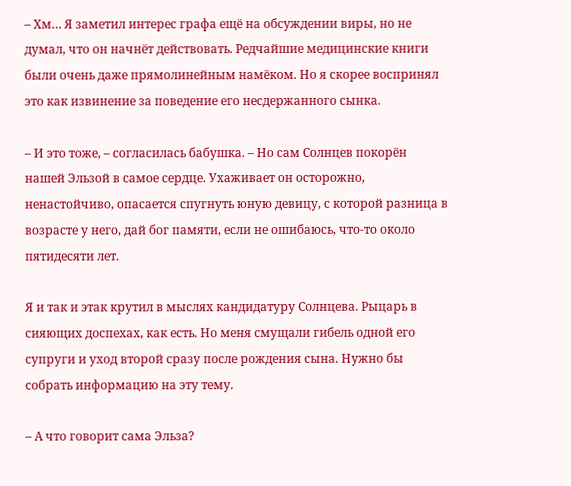– Хм… Я заметил интерес графа ещё на обсуждении виры, но не думал, что он начнёт действовать. Редчайшие медицинские книги были очень даже прямолинейным намёком. Но я скорее воспринял это как извинение за поведение его несдержанного сынка.

– И это тоже, – согласилась бабушка. – Но сам Солнцев покорён нашей Эльзой в самое сердце. Ухаживает он осторожно, ненастойчиво, опасается спугнуть юную девицу, с которой разница в возрасте у него, дай бог памяти, если не ошибаюсь, что-то около пятидесяти лет.

Я и так и этак крутил в мыслях кандидатуру Солнцева. Рыцарь в сияющих доспехах, как есть. Но меня смущали гибель одной его супруги и уход второй сразу после рождения сына. Нужно бы собрать информацию на эту тему.

– А что говорит сама Эльза?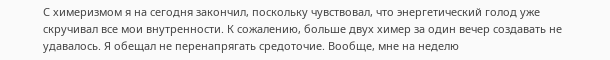С химеризмом я на сегодня закончил, поскольку чувствовал, что энергетический голод уже скручивал все мои внутренности. К сожалению, больше двух химер за один вечер создавать не удавалось. Я обещал не перенапрягать средоточие. Вообще, мне на неделю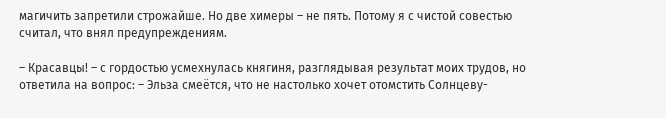магичить запретили строжайше. Но две химеры – не пять. Потому я с чистой совестью считал, что внял предупреждениям.

– Красавцы! – с гордостью усмехнулась княгиня, разглядывая результат моих трудов, но ответила на вопрос: – Эльза смеётся, что не настолько хочет отомстить Солнцеву-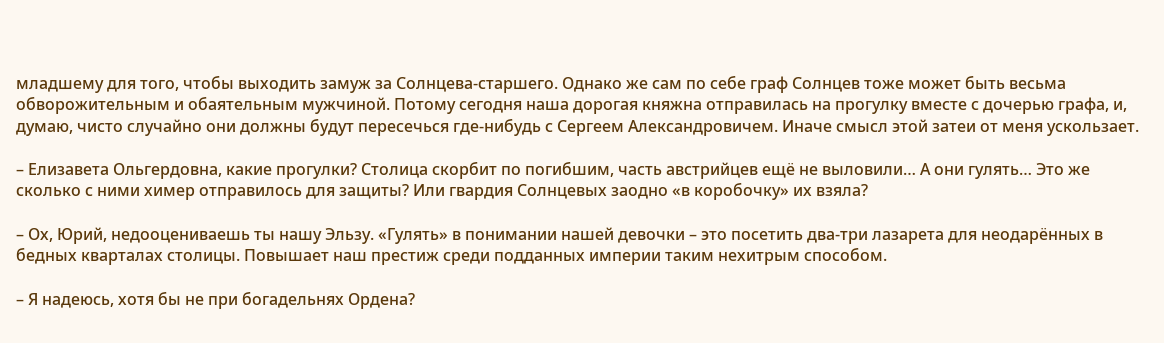младшему для того, чтобы выходить замуж за Солнцева-старшего. Однако же сам по себе граф Солнцев тоже может быть весьма обворожительным и обаятельным мужчиной. Потому сегодня наша дорогая княжна отправилась на прогулку вместе с дочерью графа, и, думаю, чисто случайно они должны будут пересечься где-нибудь с Сергеем Александровичем. Иначе смысл этой затеи от меня ускользает.

– Елизавета Ольгердовна, какие прогулки? Столица скорбит по погибшим, часть австрийцев ещё не выловили… А они гулять… Это же сколько с ними химер отправилось для защиты? Или гвардия Солнцевых заодно «в коробочку» их взяла?

– Ох, Юрий, недооцениваешь ты нашу Эльзу. «Гулять» в понимании нашей девочки – это посетить два-три лазарета для неодарённых в бедных кварталах столицы. Повышает наш престиж среди подданных империи таким нехитрым способом.

– Я надеюсь, хотя бы не при богадельнях Ордена?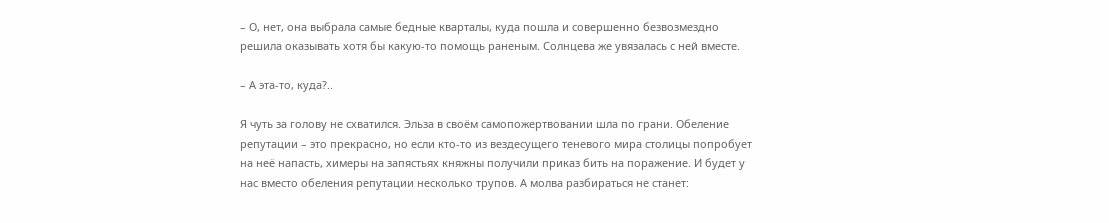– О, нет, она выбрала самые бедные кварталы, куда пошла и совершенно безвозмездно решила оказывать хотя бы какую-то помощь раненым. Солнцева же увязалась с ней вместе.

– А эта-то, куда?..

Я чуть за голову не схватился. Эльза в своём самопожертвовании шла по грани. Обеление репутации – это прекрасно, но если кто-то из вездесущего теневого мира столицы попробует на неё напасть, химеры на запястьях княжны получили приказ бить на поражение. И будет у нас вместо обеления репутации несколько трупов. А молва разбираться не станет: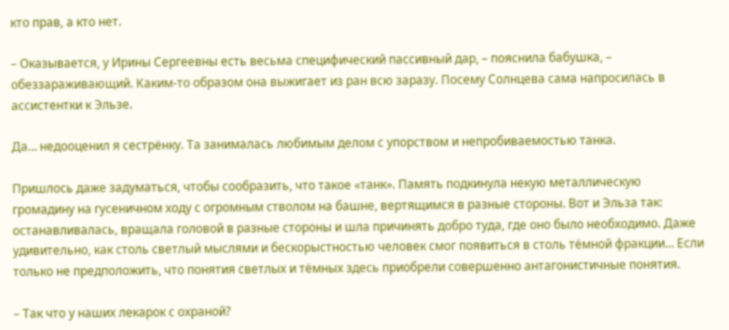кто прав, а кто нет.

– Оказывается, у Ирины Сергеевны есть весьма специфический пассивный дар, – пояснила бабушка, – обеззараживающий. Каким-то образом она выжигает из ран всю заразу. Посему Солнцева сама напросилась в ассистентки к Эльзе.

Да… недооценил я сестрёнку. Та занималась любимым делом с упорством и непробиваемостью танка.

Пришлось даже задуматься, чтобы сообразить, что такое «танк». Память подкинула некую металлическую громадину на гусеничном ходу с огромным стволом на башне, вертящимся в разные стороны. Вот и Эльза так: останавливалась, вращала головой в разные стороны и шла причинять добро туда, где оно было необходимо. Даже удивительно, как столь светлый мыслями и бескорыстностью человек смог появиться в столь тёмной фракции… Если только не предположить, что понятия светлых и тёмных здесь приобрели совершенно антагонистичные понятия.

– Так что у наших лекарок с охраной?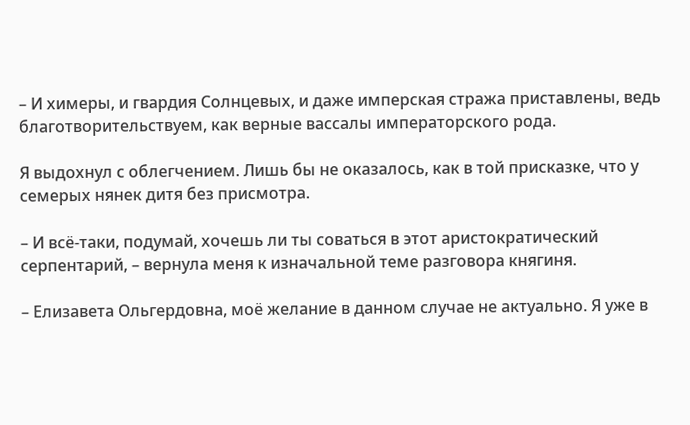– И химеры, и гвардия Солнцевых, и даже имперская стража приставлены, ведь благотворительствуем, как верные вассалы императорского рода.

Я выдохнул с облегчением. Лишь бы не оказалось, как в той присказке, что у семерых нянек дитя без присмотра.

– И всё-таки, подумай, хочешь ли ты соваться в этот аристократический серпентарий, – вернула меня к изначальной теме разговора княгиня.

– Елизавета Ольгердовна, моё желание в данном случае не актуально. Я уже в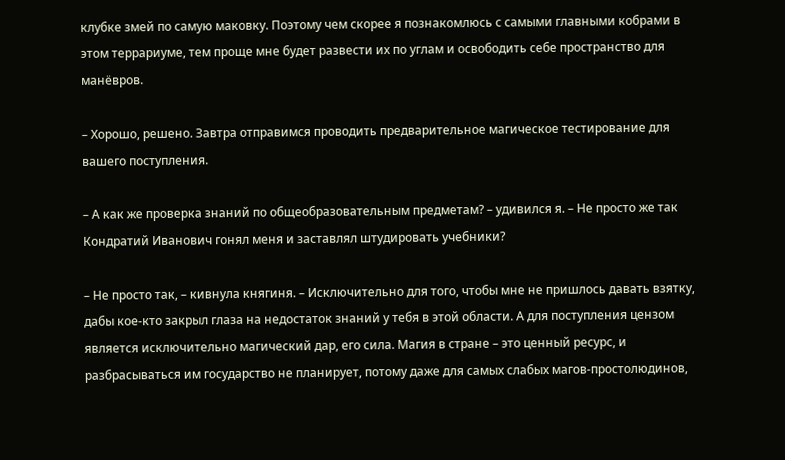клубке змей по самую маковку. Поэтому чем скорее я познакомлюсь с самыми главными кобрами в этом террариуме, тем проще мне будет развести их по углам и освободить себе пространство для манёвров.

– Хорошо, решено. Завтра отправимся проводить предварительное магическое тестирование для вашего поступления.

– А как же проверка знаний по общеобразовательным предметам? – удивился я. – Не просто же так Кондратий Иванович гонял меня и заставлял штудировать учебники?

– Не просто так, – кивнула княгиня. – Исключительно для того, чтобы мне не пришлось давать взятку, дабы кое-кто закрыл глаза на недостаток знаний у тебя в этой области. А для поступления цензом является исключительно магический дар, его сила. Магия в стране – это ценный ресурс, и разбрасываться им государство не планирует, потому даже для самых слабых магов-простолюдинов,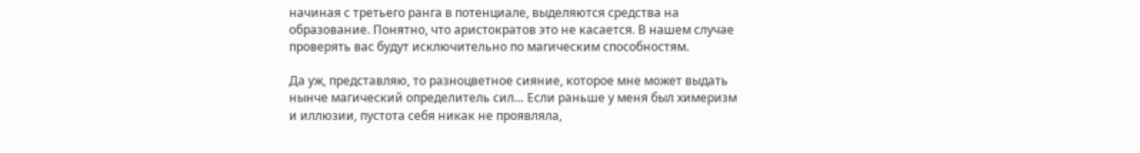начиная с третьего ранга в потенциале, выделяются средства на образование. Понятно, что аристократов это не касается. В нашем случае проверять вас будут исключительно по магическим способностям.

Да уж, представляю, то разноцветное сияние, которое мне может выдать нынче магический определитель сил… Если раньше у меня был химеризм и иллюзии, пустота себя никак не проявляла,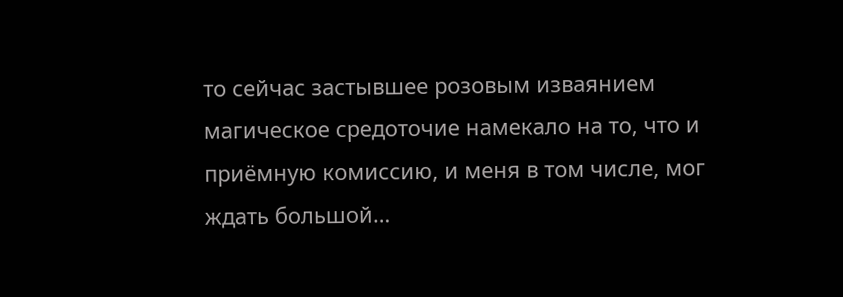то сейчас застывшее розовым изваянием магическое средоточие намекало на то, что и приёмную комиссию, и меня в том числе, мог ждать большой…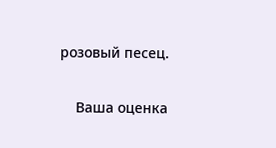розовый песец.


    Ваша оценка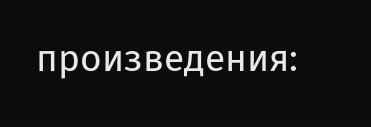произведения: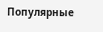Популярные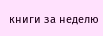книги за неделю